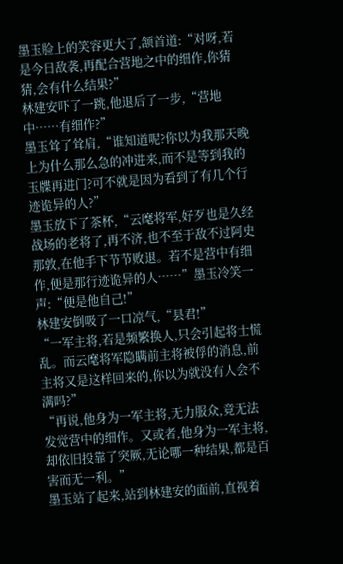墨玉脸上的笑容更大了,颔首道:“对呀,若是今日敌袭,再配合营地之中的细作,你猜猜,会有什么结果?”
林建安吓了一跳,他退后了一步,“营地中……有细作?”
墨玉耸了耸肩,“谁知道呢?你以为我那天晚上为什么那么急的冲进来,而不是等到我的玉牒再进门?可不就是因为看到了有几个行迹诡异的人?”
墨玉放下了茶杯,“云麾将军,好歹也是久经战场的老将了,再不济,也不至于敌不过阿史那敦,在他手下节节败退。若不是营中有细作,便是那行迹诡异的人……”墨玉冷笑一声:“便是他自己!”
林建安倒吸了一口凉气,“县君!”
“一军主将,若是频繁换人,只会引起将士慌乱。而云麾将军隐瞒前主将被俘的消息,前主将又是这样回来的,你以为就没有人会不满吗?”
“再说,他身为一军主将,无力服众,竟无法发觉营中的细作。又或者,他身为一军主将,却依旧投靠了突厥,无论哪一种结果,都是百害而无一利。”
墨玉站了起来,站到林建安的面前,直视着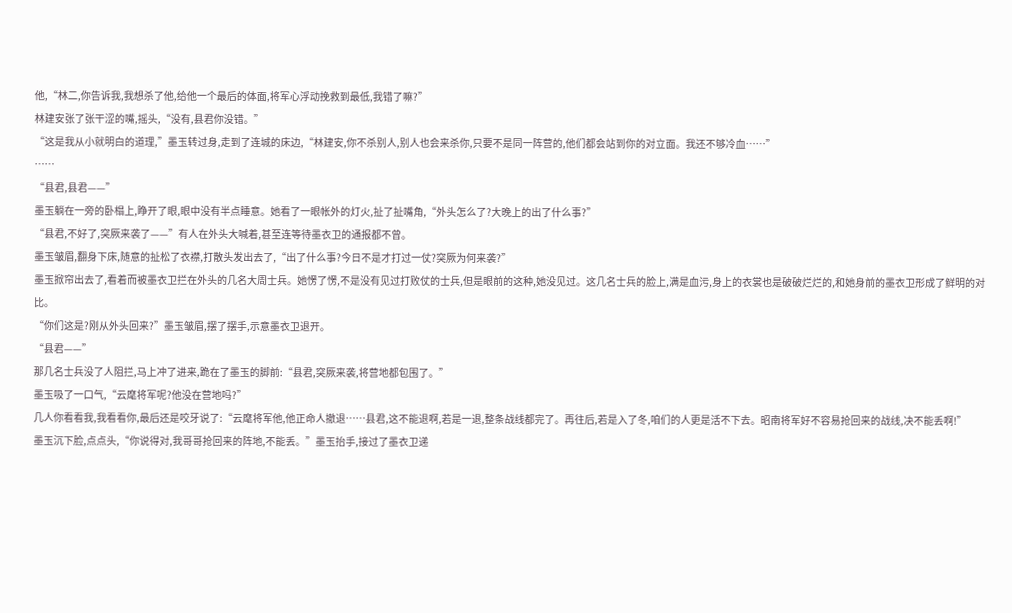他,“林二,你告诉我,我想杀了他,给他一个最后的体面,将军心浮动挽救到最低,我错了嘛?”
林建安张了张干涩的嘴,摇头,“没有,县君你没错。”
“这是我从小就明白的道理,”墨玉转过身,走到了连城的床边,“林建安,你不杀别人,别人也会来杀你,只要不是同一阵营的,他们都会站到你的对立面。我还不够冷血……”
……
“县君,县君——”
墨玉躺在一旁的卧榻上,睁开了眼,眼中没有半点睡意。她看了一眼帐外的灯火,扯了扯嘴角,“外头怎么了?大晚上的出了什么事?”
“县君,不好了,突厥来袭了——”有人在外头大喊着,甚至连等待墨衣卫的通报都不曾。
墨玉皱眉,翻身下床,随意的扯松了衣襟,打散头发出去了,“出了什么事?今日不是才打过一仗?突厥为何来袭?”
墨玉掀帘出去了,看着而被墨衣卫拦在外头的几名大周士兵。她愣了愣,不是没有见过打败仗的士兵,但是眼前的这种,她没见过。这几名士兵的脸上,满是血污,身上的衣裳也是破破烂烂的,和她身前的墨衣卫形成了鲜明的对比。
“你们这是?刚从外头回来?”墨玉皱眉,摆了摆手,示意墨衣卫退开。
“县君——”
那几名士兵没了人阻拦,马上冲了进来,跪在了墨玉的脚前:“县君,突厥来袭,将营地都包围了。”
墨玉吸了一口气,“云麾将军呢?他没在营地吗?”
几人你看看我,我看看你,最后还是咬牙说了:“云麾将军他,他正命人撤退……县君,这不能退啊,若是一退,整条战线都完了。再往后,若是入了冬,咱们的人更是活不下去。昭南将军好不容易抢回来的战线,决不能丢啊!”
墨玉沉下脸,点点头,“你说得对,我哥哥抢回来的阵地,不能丢。”墨玉抬手,接过了墨衣卫递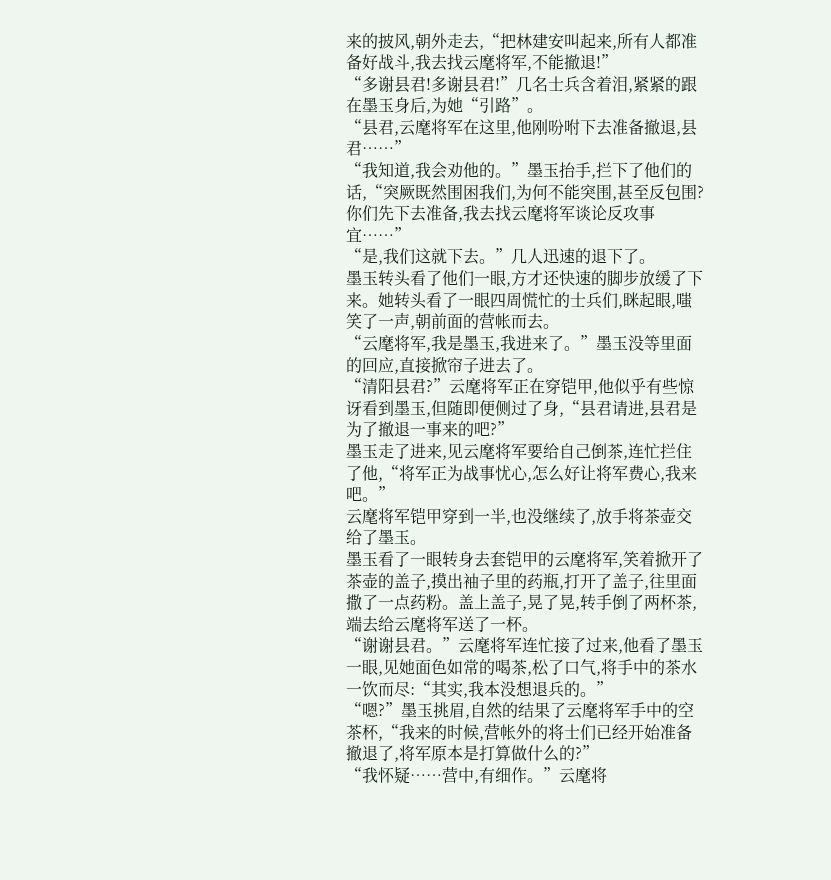来的披风,朝外走去,“把林建安叫起来,所有人都准备好战斗,我去找云麾将军,不能撤退!”
“多谢县君!多谢县君!”几名士兵含着泪,紧紧的跟在墨玉身后,为她“引路”。
“县君,云麾将军在这里,他刚吩咐下去准备撤退,县君……”
“我知道,我会劝他的。”墨玉抬手,拦下了他们的话,“突厥既然围困我们,为何不能突围,甚至反包围?你们先下去准备,我去找云麾将军谈论反攻事宜……”
“是,我们这就下去。”几人迅速的退下了。
墨玉转头看了他们一眼,方才还快速的脚步放缓了下来。她转头看了一眼四周慌忙的士兵们,眯起眼,嗤笑了一声,朝前面的营帐而去。
“云麾将军,我是墨玉,我进来了。”墨玉没等里面的回应,直接掀帘子进去了。
“清阳县君?”云麾将军正在穿铠甲,他似乎有些惊讶看到墨玉,但随即便侧过了身,“县君请进,县君是为了撤退一事来的吧?”
墨玉走了进来,见云麾将军要给自己倒茶,连忙拦住了他,“将军正为战事忧心,怎么好让将军费心,我来吧。”
云麾将军铠甲穿到一半,也没继续了,放手将茶壶交给了墨玉。
墨玉看了一眼转身去套铠甲的云麾将军,笑着掀开了茶壶的盖子,摸出袖子里的药瓶,打开了盖子,往里面撒了一点药粉。盖上盖子,晃了晃,转手倒了两杯茶,端去给云麾将军送了一杯。
“谢谢县君。”云麾将军连忙接了过来,他看了墨玉一眼,见她面色如常的喝茶,松了口气,将手中的茶水一饮而尽:“其实,我本没想退兵的。”
“嗯?”墨玉挑眉,自然的结果了云麾将军手中的空茶杯,“我来的时候,营帐外的将士们已经开始准备撤退了,将军原本是打算做什么的?”
“我怀疑……营中,有细作。”云麾将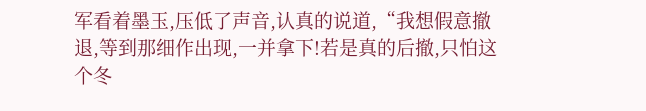军看着墨玉,压低了声音,认真的说道,“我想假意撤退,等到那细作出现,一并拿下!若是真的后撤,只怕这个冬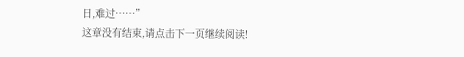日,难过……”
这章没有结束,请点击下一页继续阅读!